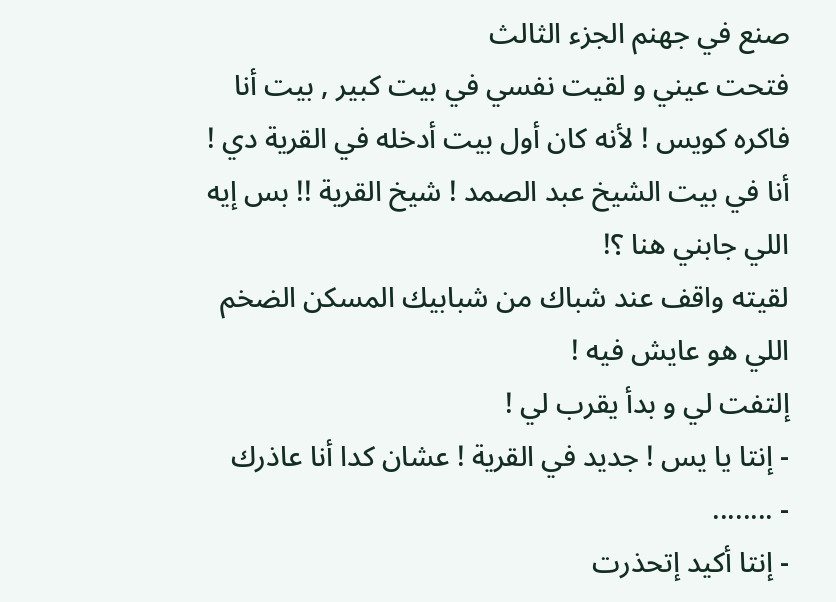صنع في جهنم الجزء الثالث
فتحت عيني و لقيت نفسي في بيت كبير , بيت أنا فاكره كويس ! لأنه كان أول بيت أدخله في القرية دي !
أنا في بيت الشيخ عبد الصمد ! شيخ القرية !! بس إيه اللي جابني هنا ؟!
لقيته واقف عند شباك من شبابيك المسكن الضخم اللي هو عايش فيه !
إلتفت لي و بدأ يقرب لي !
- إنتا يا يس ! جديد في القرية ! عشان كدا أنا عاذرك
- ........
- إنتا أكيد إتحذرت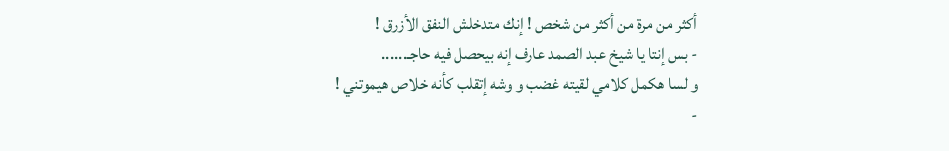أكثر من مرة من أكثر من شخص ! إنك متدخلش النفق الأزرق !
- بس إنتا يا شيخ عبد الصمد عارف إنه بيحصل فيه حاجـ......
و لسا هكمل كلامي لقيته غضب و وشه إتقلب كأنه خلاص هيموتني !
-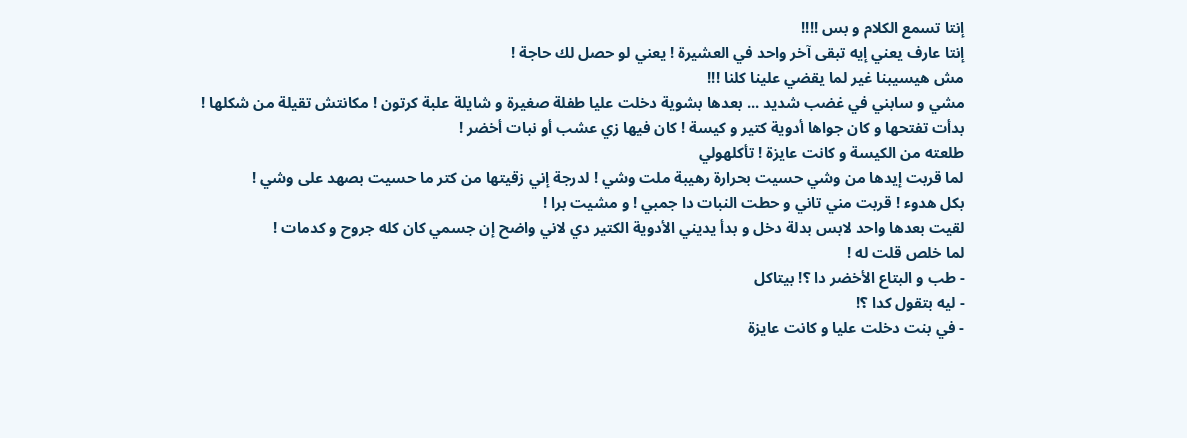إنتا تسمع الكلام و بس !!!!
إنتا عارف يعني إيه تبقى آخر واحد في العشيرة ! يعني لو حصل لك حاجة !
مش هيسيبنا غير لما يقضي علينا كلنا !!!
مشي و سابني في غضب شديد ... بعدها بشوية دخلت عليا طفلة صغيرة و شايلة علبة كرتون ! مكانتش تقيلة من شكلها !
بدأت تفتحها و كان جواها أدوية كتير و كيسة ! كان فيها زي عشب أو نبات أخضر !
طلعته من الكيسة و كانت عايزة ! تأكلهولي
لما قربت إيدها من وشي حسيت بحرارة رهيبة ملت وشي ! لدرجة إني زقيتها من كتر ما حسيت بصهد على وشي !
بكل هدوء ! قربت مني تاني و حطت النبات دا جمبي ! و مشيت برا !
لقيت بعدها واحد لابس بدلة دخل و بدأ يديني الأدوية الكتير دي لاني واضح إن جسمي كان كله جروح و كدمات !
لما خلص قلت له !
- طب و البتاع الأخضر دا ؟! بيتاكل
- ليه بتقول كدا ؟!
- في بنت دخلت عليا و كانت عايزة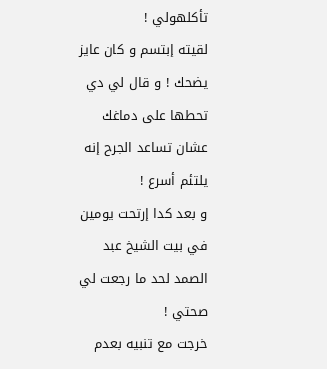تأكلهولي !
لقيته إبتسم و كان عايز يضحك ! و قال لي دي تحطها على دماغك عشان تساعد الجرح إنه يلتئم أسرع !
و بعد كدا إرتحت يومين في بيت الشيخ عبد الصمد لحد ما رجعت لي صحتي !
خرجت مع تنبيه بعدم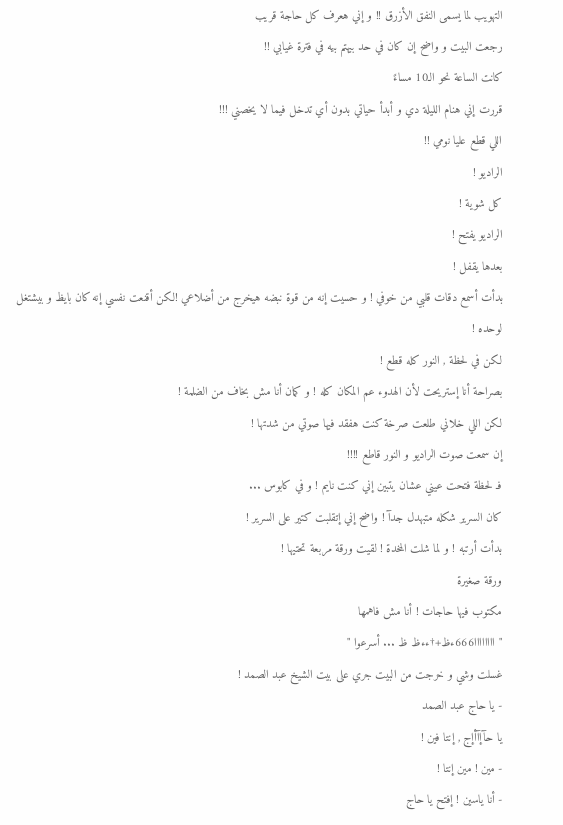التهويب لما يسمى النفق الأزرق !! و إني هعرف كل حاجة قريب
رجعت البيت و واضح إن كان في حد بيهتم بيه في فترة غيابي !!
كانت الساعة نحو الـ10 مساءً
قررت إني هنام الليلة دي و أبدأ حياتي بدون أي تدخل فيما لا يخصني !!!
اللي قطع عليا نومي !!
الراديو !
كل شوية !
الراديو يفتح !
بعدها يقفل !
بدأت أسمع دقات قلبي من خوفي ! و حسيت إنه من قوة نبضه هيخرج من أضلاعي !لكن أقنعت نفسي إنه كان بايظ و بيشتغل لوحده !
لكن في لحظة , النور كله قطع !
بصراحة أنا إستريحت لأن الهدوء عم المكان كله ! و كمان أنا مش بخاف من الضلمة !
لكن اللي خلاني طلعت صرخة كنت هفقد فيها صوتي من شدتها !
إن سمعت صوت الراديو و النور قاطع !!!!
فـ لحظة فتحت عيني عشان يتبين إني كنت نايم ! و في كابوس ...
كان السرير شكله متبهدل جدآ ! واضح إني إتقلبت كتير على السرير !
بدأت أرتبه ! و لما شلت المخدة ! لقيت ورقة مربعة تحتيها !
ورقة صغيرة
مكتوب فيها حاجات ! أنا مش فاهمها
" اااااااا666ءظ+†ءءظ ظ ... أسرعوا "
غسلت وشي و خرجت من البيت جري على بيت الشيخ عبد الصمد !
- يا حاج عبد الصمد
يا حآإآأإج , إنتا فين !
- مين ! مين إنتا !
- أنا ياسين ! إفتح يا حاج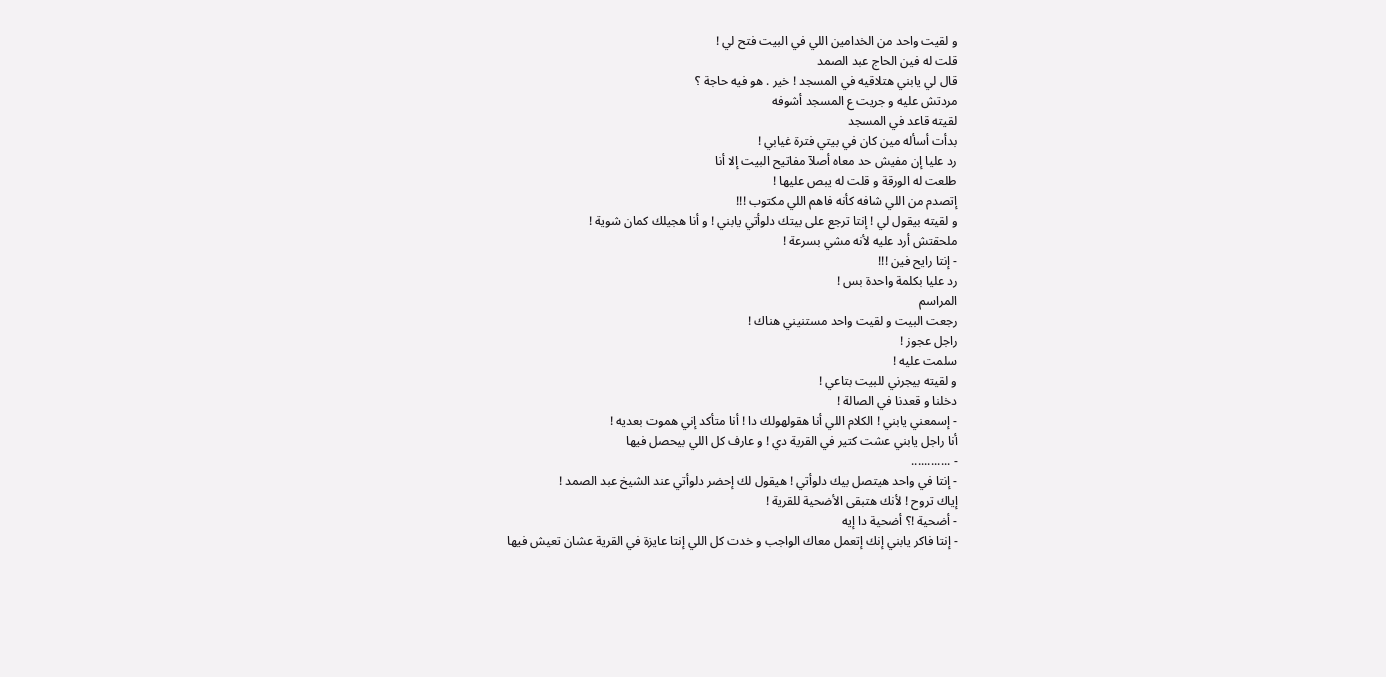و لقيت واحد من الخدامين اللي في البيت فتح لي !
قلت له فين الحاج عبد الصمد
قال لي يابني هتلاقيه في المسجد ! خير . هو فيه حاجة ؟
مردتش عليه و جريت ع المسجد أشوفه
لقيته قاعد في المسجد
بدأت أسأله مين كان في بيتي فترة غيابي !
رد عليا إن مفيش حد معاه أصلآ مفاتيح البيت إلا أنا
طلعت له الورقة و قلت له يبص عليها !
إتصدم من اللي شافه كأنه فاهم اللي مكتوب !!!
و لقيته بيقول لي ! إنتا ترجع على بيتك دلوأتي يابني ! و أنا هجيلك كمان شوية !
ملحقتش أرد عليه لأنه مشي بسرعة !
- إنتا رايح فين !!!
رد عليا بكلمة واحدة بس !
المراسم
رجعت البيت و لقيت واحد مستنيني هناك !
راجل عجوز !
سلمت عليه !
و لقيته بيجرني للبيت بتاعي !
دخلنا و قعدنا في الصالة !
- إسمعني يابني ! الكلام اللي أنا هقولهولك دا ! أنا متأكد إني هموت بعديه !
أنا راجل يابني عشت كتير في القرية دي ! و عارف كل اللي بيحصل فيها
- ............
- إنتا في واحد هيتصل بيك دلوأتي ! هيقول لك إحضر دلوأتي عند الشيخ عبد الصمد !
إياك تروح ! لأنك هتبقى الأضحية للقرية !
- أضحية !؟ أضحية دا إيه
- إنتا فاكر يابني إنك إتعمل معاك الواجب و خدت كل اللي إنتا عايزة في القرية عشان تعيش فيها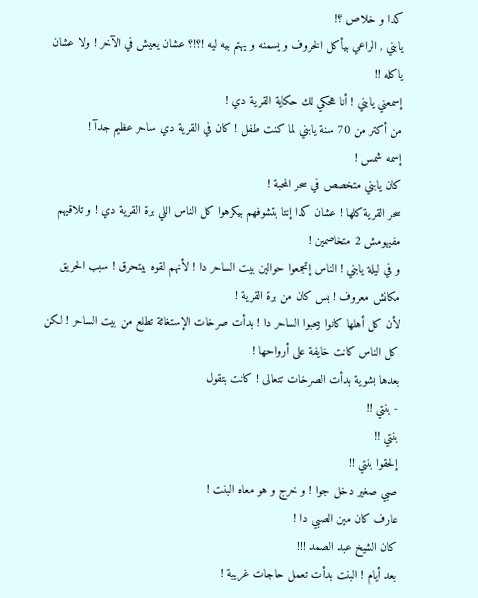كدا و خلاص ؟!
يابني , الراعي بيأكل الخروف و يسمنه و يهتم بيه ليه !؟!؟ عشان يعيش في الآخر ! ولا عشان ياكله !!
إسمعني يابني ! أنا هحكي لك حكاية القرية دي !
من أكتر من 70 سنة يابني لما كنت طفل ! كان في القرية دي ساحر عظيم جدآ !
إسمه شمس !
كان يابني متخصص في سحر المحبة !
سحر القرية كلها ! عشان كدا إنتا بتشوفهم بيكرهوا كل الناس اللي برة القرية دي ! و تلاقيهم مفيهومش 2 متخاصمين !
و في ليلة يابني ! الناس إتجمعوا حوالين بيت الساحر دا ! لأنهم لقوه بيتحرق ! سبب الحريق مكانش معروف ! بس كان من برة القرية !
لأن كل أهلها كانوا بيحبوا الساحر دا ! بدأت صرخات الإستغاثة تطلع من بيت الساحر ! لكن كل الناس كانت خايفة على أرواحها !
بعدها بشوية بدأت الصرخات تتعالى ! كانت بتقول
- بنتي !!
بنتي !!
إلحقوا بنتي !!
صبي صغير دخل جوا ! و خرج و هو معاه البنت !
عارف كان مين الصبي دا !
كان الشيخ عبد الصمد !!!
بعد أيام ! البنت بدأت تعمل حاجات غريبة !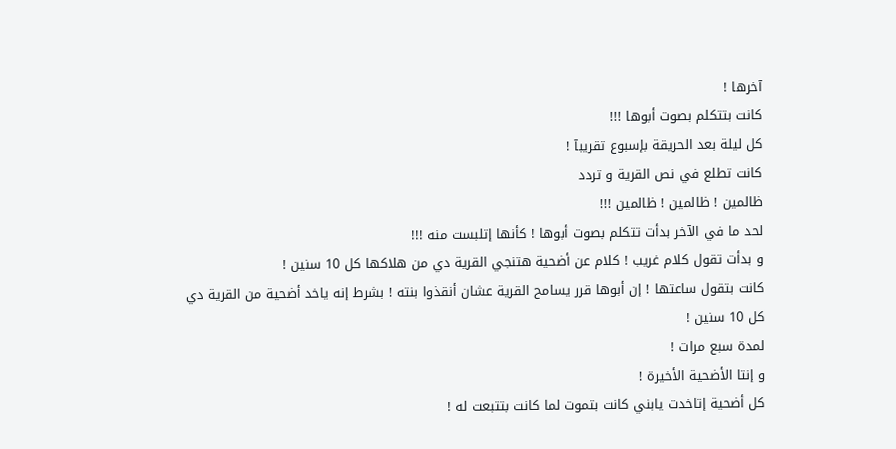آخرها !
كانت بتتكلم بصوت أبوها !!!
كل ليلة بعد الحريقة بإسبوع تقريبآ !
كانت تطلع في نص القرية و تردد
ظالمين ! ظالمين ! ظالمين !!!
لحد ما في الآخر بدأت تتكلم بصوت أبوها ! كأنها إتلبست منه !!!
و بدأت تقول كلام غريب ! كلام عن أضحية هتنجي القرية دي من هلاكها كل 10 سنين !
كانت بتقول ساعتها ! إن أبوها قرر يسامح القرية عشان أنقذوا بنته ! بشرط إنه ياخد أضحية من القرية دي كل 10 سنين !
لمدة سبع مرات !
و إنتا الأضحية الأخيرة !
كل أضحية إتاخدت يابني كانت بتموت لما كانت بتتبعت له !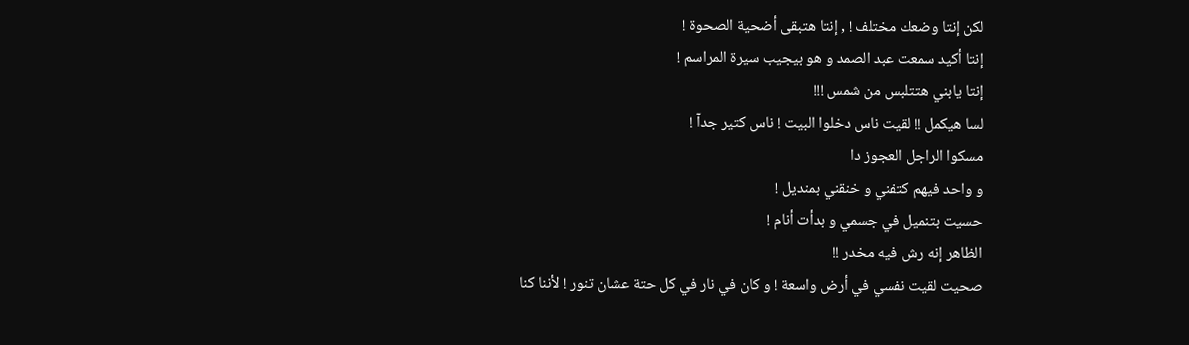لكن إنتا وضعك مختلف ! , إنتا هتبقى أضحية الصحوة !
إنتا أكيد سمعت عبد الصمد و هو بيجيب سيرة المراسم !
إنتا يابني هتتلبس من شمس !!!
لسا هيكمل !! لقيت ناس دخلوا البيت ! ناس كتير جدآ !
مسكوا الراجل العجوز دا
و واحد فيهم كتفني و خنقني بمنديل !
حسيت بتنميل في جسمي و بدأت أنام !
الظاهر إنه رش فيه مخدر !!
صحيت لقيت نفسي في أرض واسعة ! و كان في نار في كل حتة عشان تنور ! لأننا كنا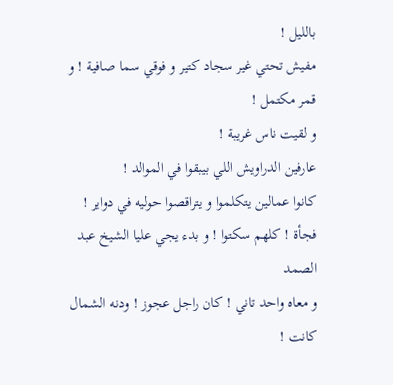بالليل !
مفيش تحتي غير سجاد كتير و فوقي سما صافية ! و قمر مكتمل !
و لقيت ناس غريبة !
عارفين الدراويش اللي بيبقوا في الموالد !
كانوا عمالين يتكلموا و يتراقصوا حوليه في دواير !
فجأة ! كلهم سكتوا ! و بدء يجي عليا الشيخ عبد الصمد
و معاه واحد تاني ! كان راجل عجوز ! ودنه الشمال كانت !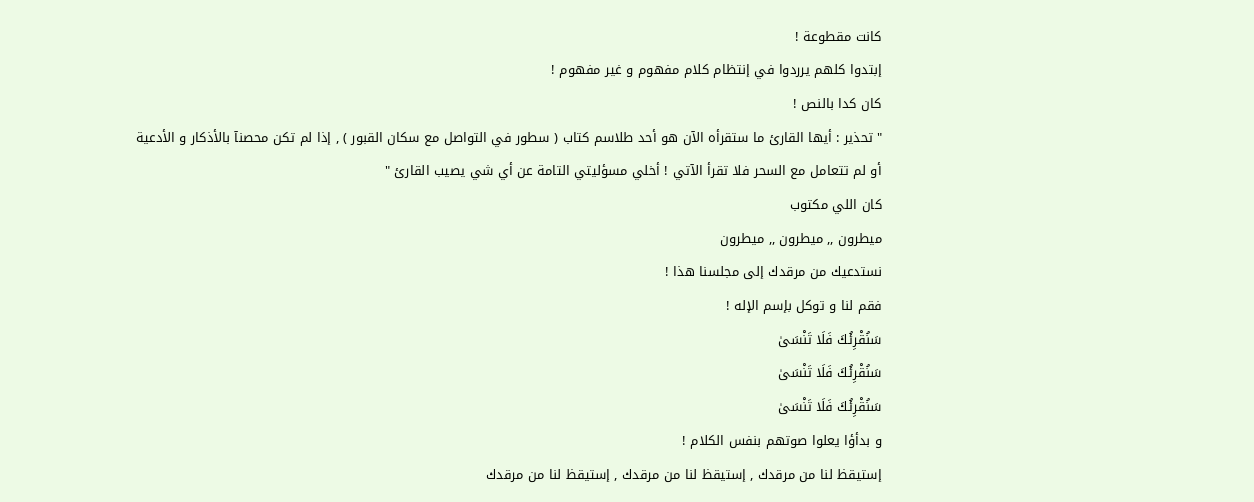كانت مقطوعة !
إبتدوا كلهم يرردوا في إنتظام كلام مفهوم و غير مفهوم !
كان كدا بالنص !
" تحذير : أيها القارئ ما ستقرأه الآن هو أحد طلاسم كتاب ( سطور في التواصل مع سكان القبور ) , إذا لم تكن محصنآ بالأذكار و الأدعية أو لم تتعامل مع السحر فلا تقرأ الآتي ! أخلي مسؤليتي التامة عن أي شي يصيب القارئ "
كان اللي مكتوب
ميطرون ,, ميطرون ,, ميطرون
نستدعيك من مرقدك إلى مجلسنا هذا !
فقم لنا و توكل بإسم الإله !
سَنُقْرِئُكَ فَلَا تَنْسَىٰ
سَنُقْرِئُكَ فَلَا تَنْسَىٰ
سَنُقْرِئُكَ فَلَا تَنْسَىٰ
و بدأؤا يعلوا صوتهم بنفس الكلام !
إستيقظ لنا من مرقدك , إستيقظ لنا من مرقدك , إستيقظ لنا من مرقدك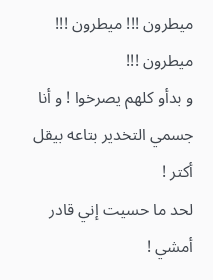ميطرون !!! ميطرون !!! ميطرون !!!
و بدأو كلهم يصرخوا ! و أنا جسمي التخدير بتاعه بيقل أكتر !
لحد ما حسيت إني قادر أمشي !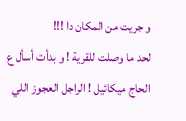و جريت من المكان دا !!!
لحد ما وصلت للقرية ! و بدأت أسأل ع الحاج ميكائيل ! الراجل العجوز اللي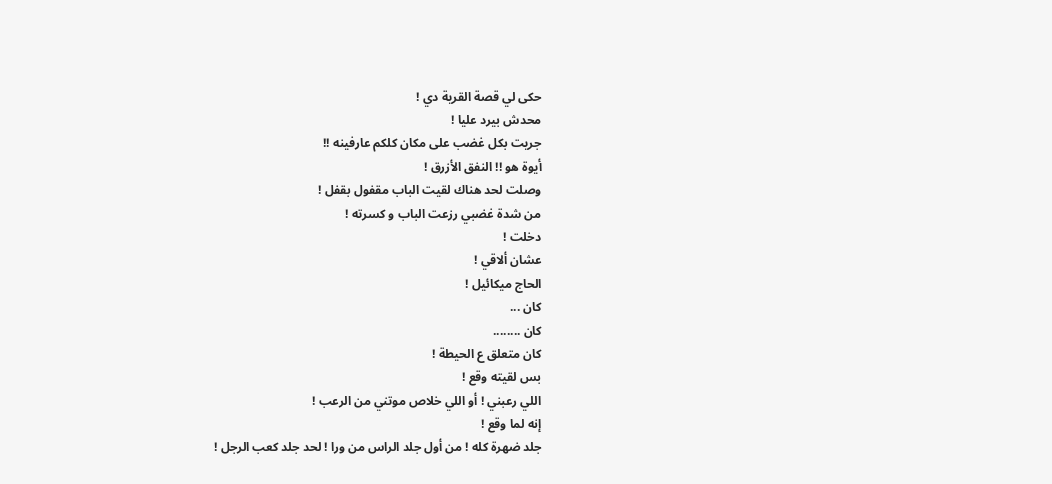حكى لي قصة القرية دي !
محدش بيرد عليا !
جريت بكل غضب على مكان كلكم عارفينه !!
أيوة هو !! النفق الأزرق !
وصلت لحد هناك لقيت الباب مقفول بقفل !
من شدة غضبي رزعت الباب و كسرته !
دخلت !
عشان ألاقي !
الحاج ميكائيل !
كان ...
كان ........
كان متعلق ع الحيطة !
بس لقيته وقع !
اللي رعبني ! أو اللي خلاص موتني من الرعب !
إنه لما وقع !
جلد ضهرة كله ! من أول جلد الراس من ورا ! لحد جلد كعب الرجل !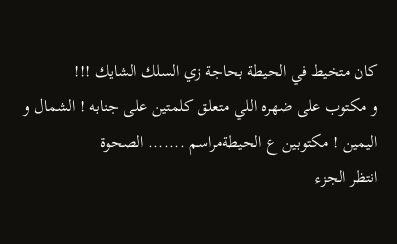كان متخيط في الحيطة بحاجة زي السلك الشايك !!!
و مكتوب على ضهره اللي متعلق كلمتين على جنابه ! الشمال و اليمين ! مكتوبين ع الحيطةمراسم ....... الصحوة
انتظر الجزء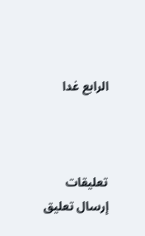الرابع غدا



تعليقات
إرسال تعليق